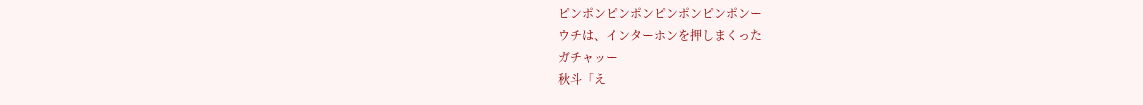ピンポンピンポンピンポンピンポンー
ウチは、インターホンを押しまくった
ガチャッー
秋斗「え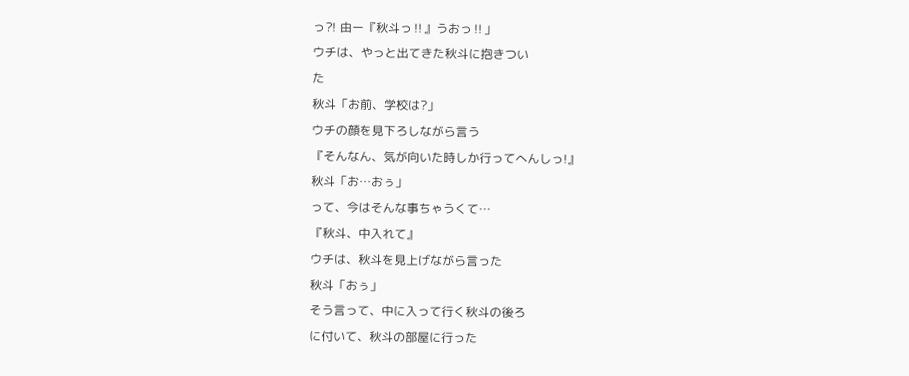っ⁈ 由ー『秋斗っ‼』うおっ‼」
ウチは、やっと出てきた秋斗に抱きつい
た
秋斗「お前、学校は?」
ウチの顔を見下ろしながら言う
『そんなん、気が向いた時しか行ってへんしっ!』
秋斗「お…おぅ」
って、今はそんな事ちゃうくて…
『秋斗、中入れて』
ウチは、秋斗を見上げながら言った
秋斗「おぅ」
そう言って、中に入って行く秋斗の後ろ
に付いて、秋斗の部屋に行った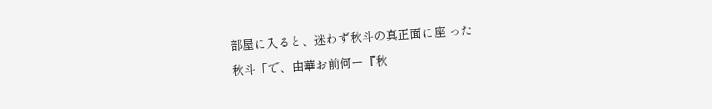部屋に入ると、迷わず秋斗の真正面に座 った
秋斗「で、由華お前何ー『秋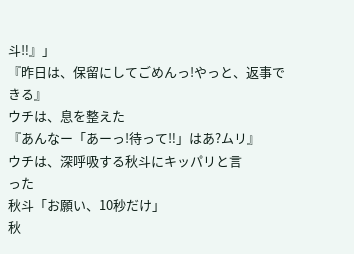斗‼』」
『昨日は、保留にしてごめんっ!やっと、返事できる』
ウチは、息を整えた
『あんなー「あーっ!待って‼」はあ?ムリ』
ウチは、深呼吸する秋斗にキッパリと言
った
秋斗「お願い、10秒だけ」
秋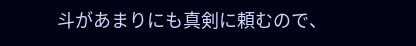斗があまりにも真剣に頼むので、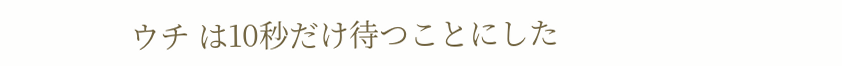ウチ は10秒だけ待つことにした